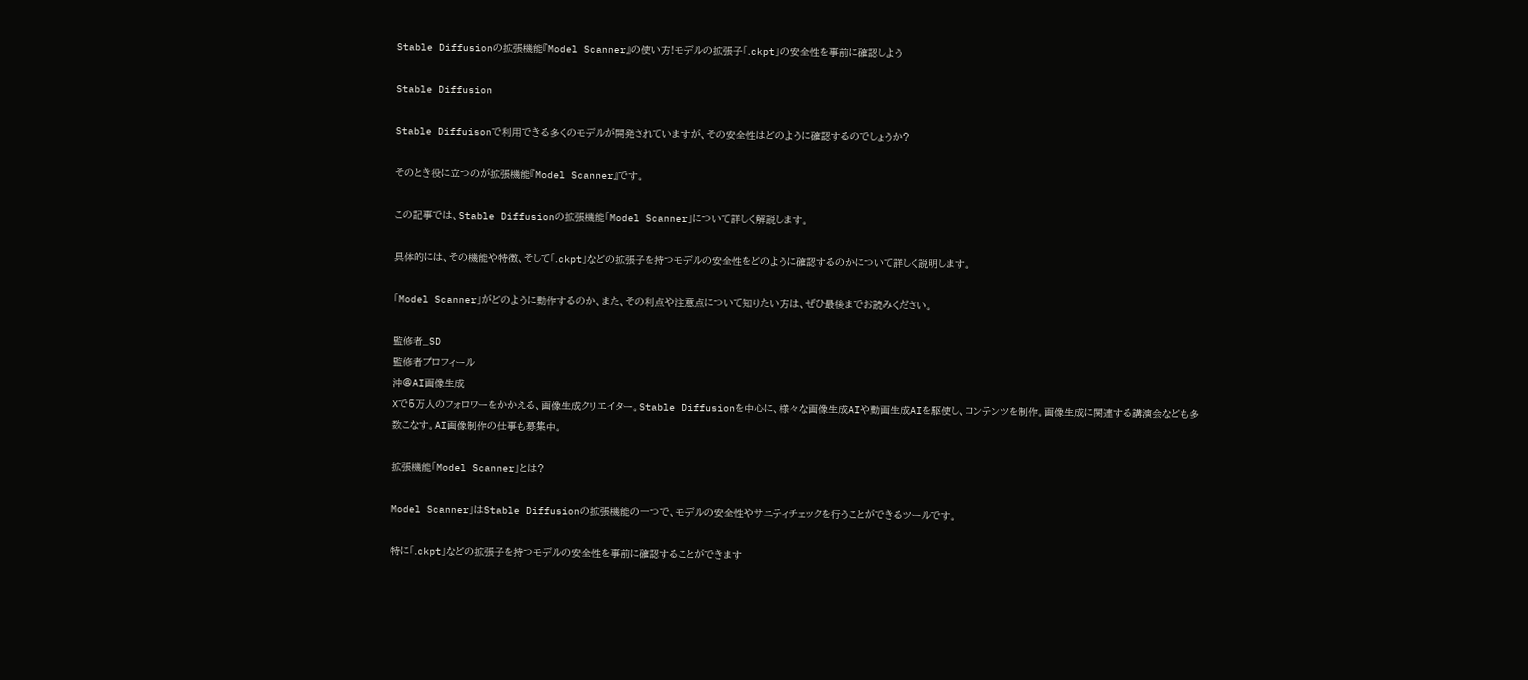Stable Diffusionの拡張機能『Model Scanner』の使い方!モデルの拡張子「.ckpt」の安全性を事前に確認しよう

Stable Diffusion

Stable Diffuisonで利用できる多くのモデルが開発されていますが、その安全性はどのように確認するのでしょうか?

そのとき役に立つのが拡張機能『Model Scanner』です。

この記事では、Stable Diffusionの拡張機能「Model Scanner」について詳しく解説します。

具体的には、その機能や特徴、そして「.ckpt」などの拡張子を持つモデルの安全性をどのように確認するのかについて詳しく説明します。

「Model Scanner」がどのように動作するのか、また、その利点や注意点について知りたい方は、ぜひ最後までお読みください。

監修者_SD
監修者プロフィール
沖@AI画像生成
Xで5万人のフォロワーをかかえる、画像生成クリエイター。Stable Diffusionを中心に、様々な画像生成AIや動画生成AIを駆使し、コンテンツを制作。画像生成に関連する講演会なども多数こなす。AI画像制作の仕事も募集中。

拡張機能「Model Scanner」とは?

Model Scanner」はStable Diffusionの拡張機能の一つで、モデルの安全性やサニティチェックを行うことができるツールです。

特に「.ckpt」などの拡張子を持つモデルの安全性を事前に確認することができます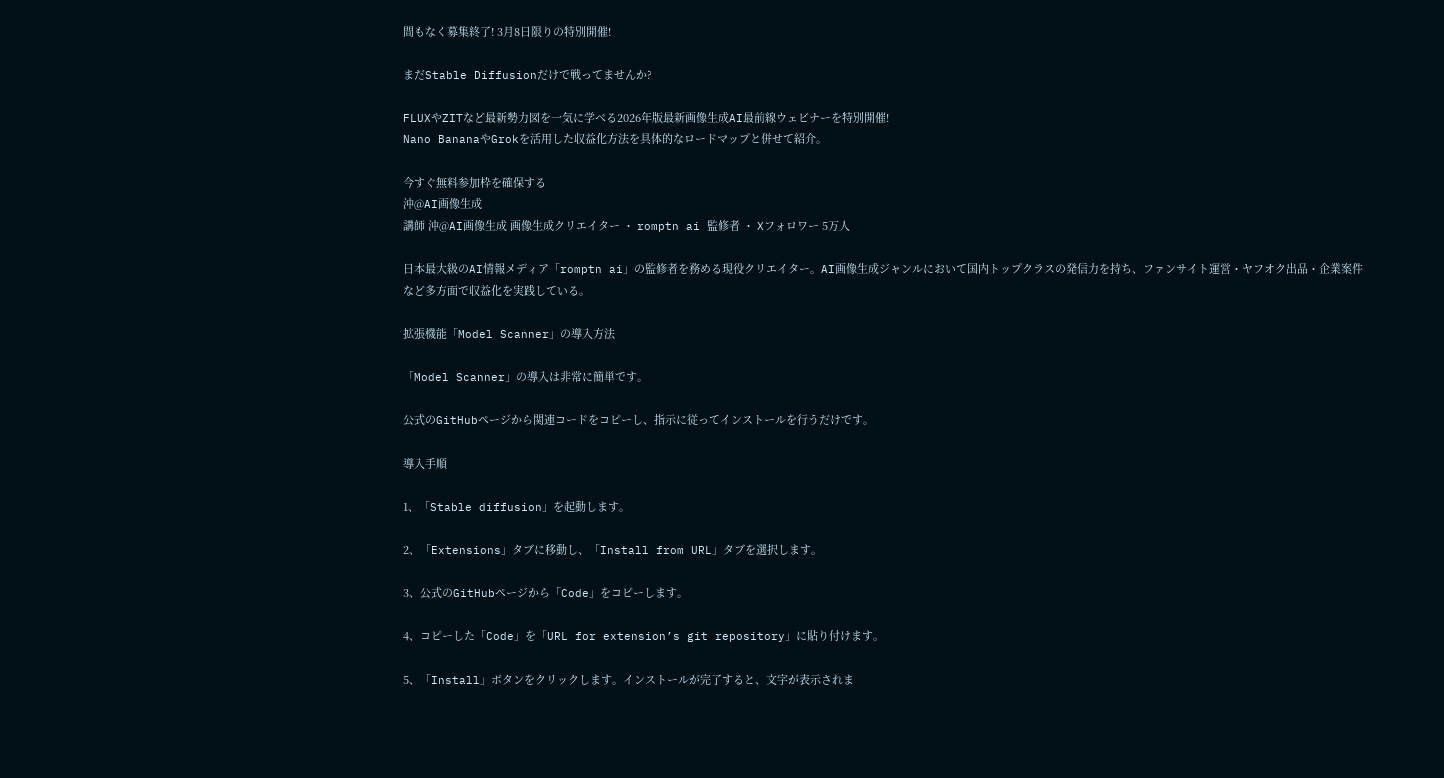間もなく募集終了! 3月8日限りの特別開催!

まだStable Diffusionだけで戦ってませんか?

FLUXやZITなど最新勢力図を一気に学べる2026年版最新画像生成AI最前線ウェビナーを特別開催!
Nano BananaやGrokを活用した収益化方法を具体的なロードマップと併せて紹介。

今すぐ無料参加枠を確保する
沖@AI画像生成
講師 沖@AI画像生成 画像生成クリエイター ・ romptn ai 監修者 ・ Xフォロワー 5万人

日本最大級のAI情報メディア「romptn ai」の監修者を務める現役クリエイター。AI画像生成ジャンルにおいて国内トップクラスの発信力を持ち、ファンサイト運営・ヤフオク出品・企業案件など多方面で収益化を実践している。

拡張機能「Model Scanner」の導入方法

「Model Scanner」の導入は非常に簡単です。

公式のGitHubページから関連コードをコピーし、指示に従ってインストールを行うだけです。

導入手順

1、「Stable diffusion」を起動します。

2、「Extensions」タブに移動し、「Install from URL」タブを選択します。

3、公式のGitHubページから「Code」をコピーします。

4、コピーした「Code」を「URL for extension’s git repository」に貼り付けます。

5、「Install」ボタンをクリックします。インストールが完了すると、文字が表示されま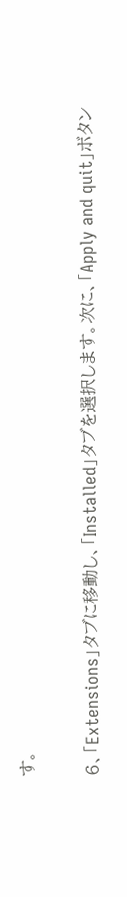す。

6、「Extensions」タブに移動し、「Installed」タブを選択します。次に、「Apply and quit」ボタン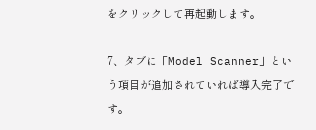をクリックして再起動します。

7、タブに「Model Scanner」という項目が追加されていれば導入完了です。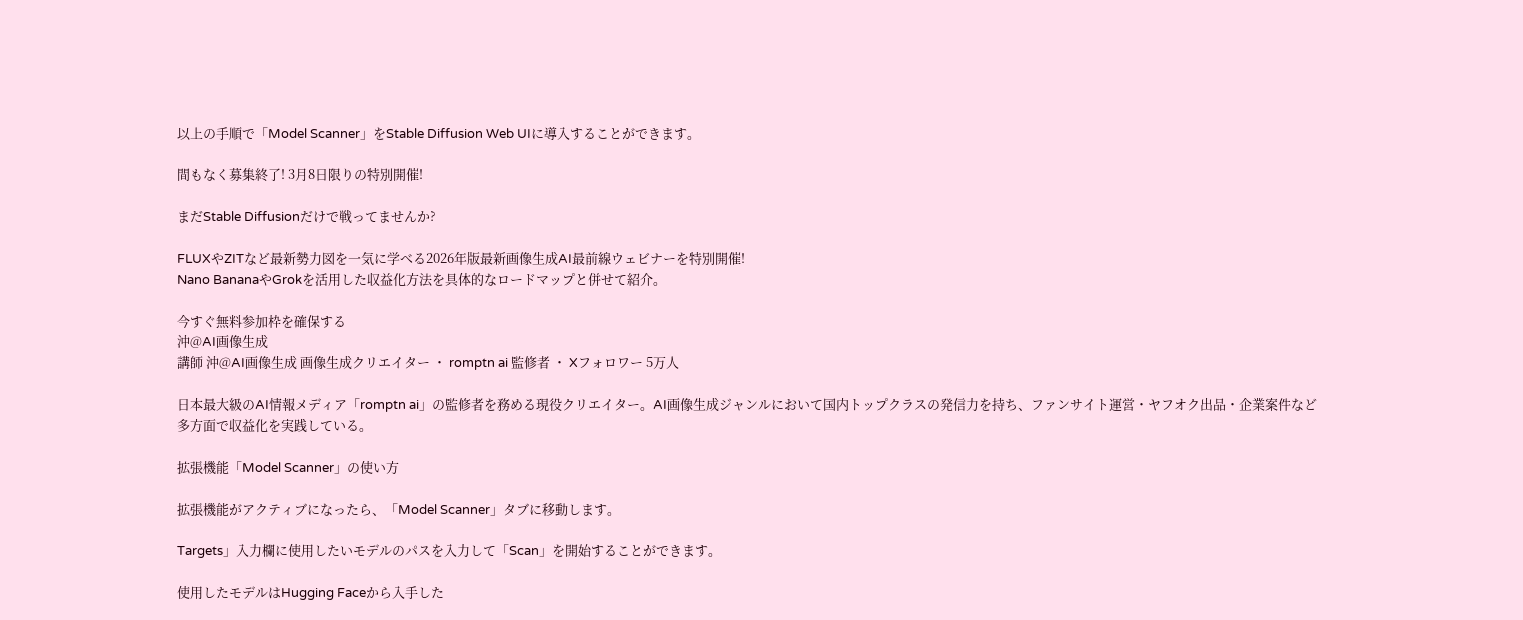以上の手順で「Model Scanner」をStable Diffusion Web UIに導入することができます。

間もなく募集終了! 3月8日限りの特別開催!

まだStable Diffusionだけで戦ってませんか?

FLUXやZITなど最新勢力図を一気に学べる2026年版最新画像生成AI最前線ウェビナーを特別開催!
Nano BananaやGrokを活用した収益化方法を具体的なロードマップと併せて紹介。

今すぐ無料参加枠を確保する
沖@AI画像生成
講師 沖@AI画像生成 画像生成クリエイター ・ romptn ai 監修者 ・ Xフォロワー 5万人

日本最大級のAI情報メディア「romptn ai」の監修者を務める現役クリエイター。AI画像生成ジャンルにおいて国内トップクラスの発信力を持ち、ファンサイト運営・ヤフオク出品・企業案件など多方面で収益化を実践している。

拡張機能「Model Scanner」の使い方

拡張機能がアクティブになったら、「Model Scanner」タブに移動します。

Targets」入力欄に使用したいモデルのパスを入力して「Scan」を開始することができます。

使用したモデルはHugging Faceから入手した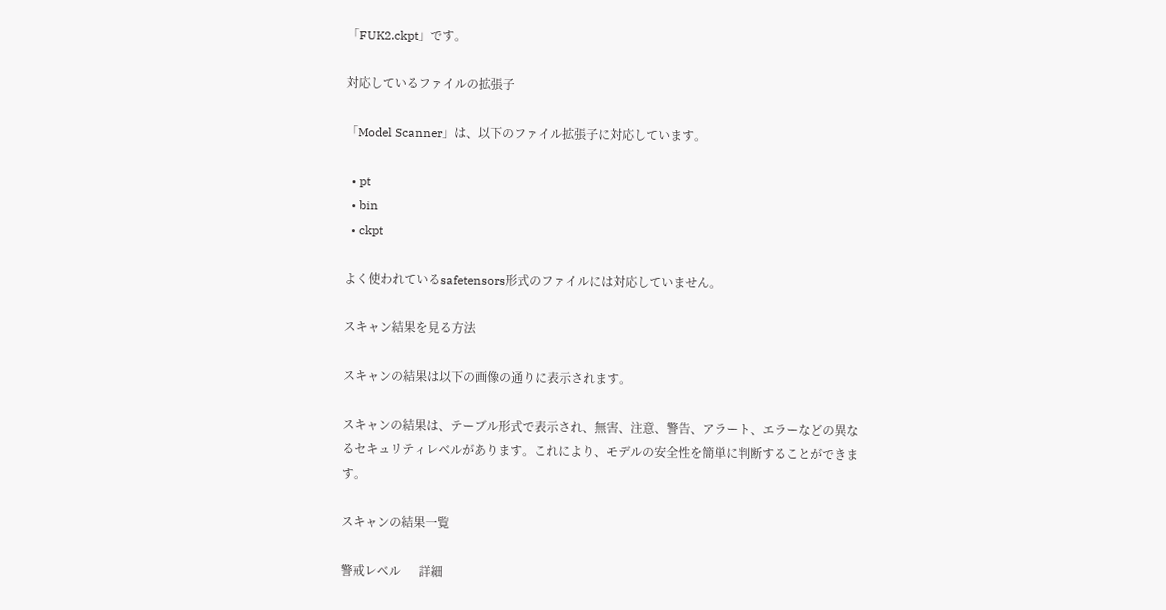「FUK2.ckpt」です。

対応しているファイルの拡張子

「Model Scanner」は、以下のファイル拡張子に対応しています。

  • pt
  • bin
  • ckpt

よく使われているsafetensors形式のファイルには対応していません。

スキャン結果を見る方法

スキャンの結果は以下の画像の通りに表示されます。

スキャンの結果は、テーブル形式で表示され、無害、注意、警告、アラート、エラーなどの異なるセキュリティレベルがあります。これにより、モデルの安全性を簡単に判断することができます。

スキャンの結果一覧

警戒レベル      詳細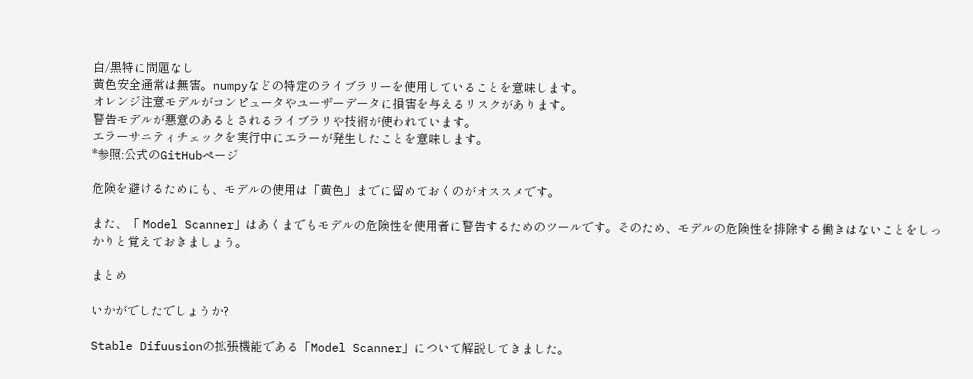白/黒特に問題なし
黄色安全通常は無害。numpyなどの特定のライブラリーを使用していることを意味します。
オレンジ注意モデルがコンピュータやユーザーデータに損害を与えるリスクがあります。
警告モデルが悪意のあるとされるライブラリや技術が使われています。
エラーサニティチェックを実行中にエラーが発生したことを意味します。
*参照:公式のGitHubページ

危険を避けるためにも、モデルの使用は「黄色」までに留めておくのがオススメです。

また、「 Model Scanner」はあくまでもモデルの危険性を使用者に警告するためのツールです。そのため、モデルの危険性を排除する働きはないことをしっかりと覚えておきましょう。

まとめ

いかがでしたでしょうか?

Stable Difuusionの拡張機能である「Model Scanner」について解説してきました。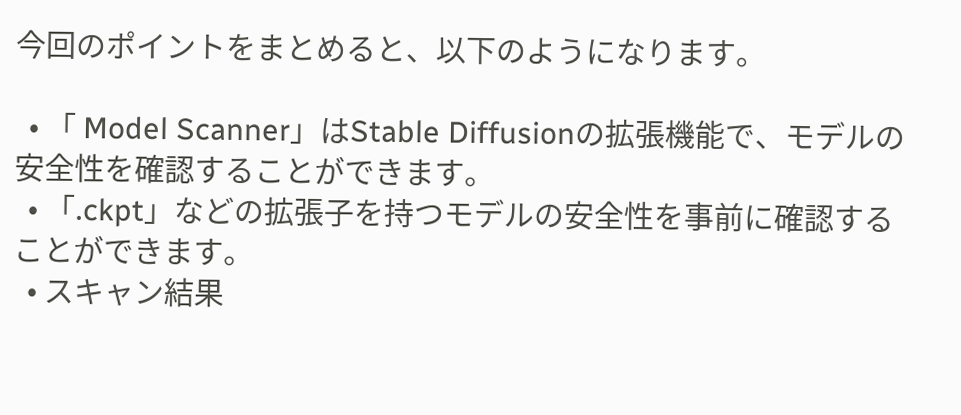今回のポイントをまとめると、以下のようになります。

  • 「 Model Scanner」はStable Diffusionの拡張機能で、モデルの安全性を確認することができます。
  • 「.ckpt」などの拡張子を持つモデルの安全性を事前に確認することができます。
  • スキャン結果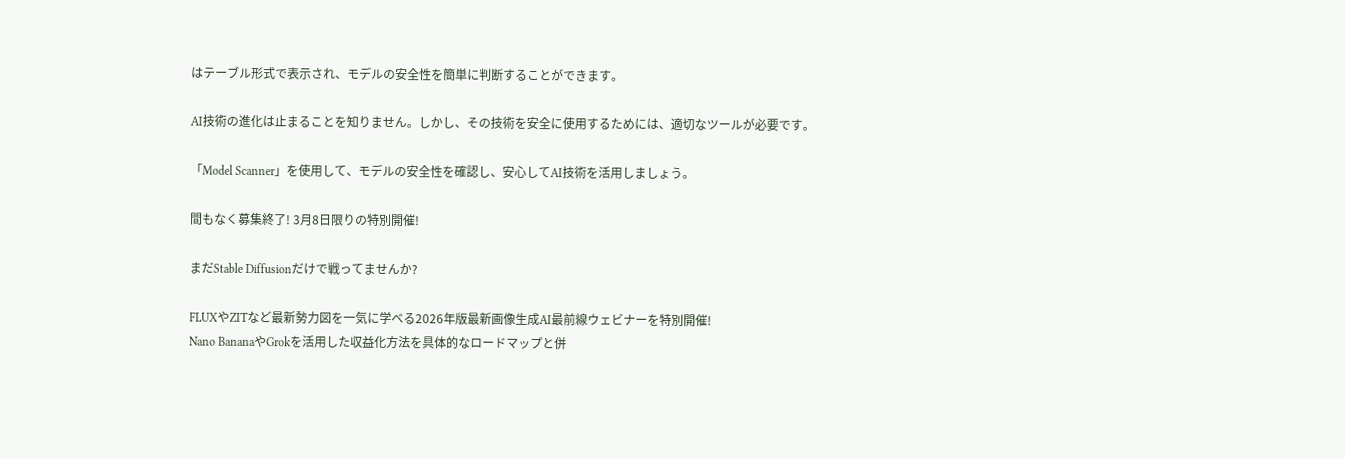はテーブル形式で表示され、モデルの安全性を簡単に判断することができます。

AI技術の進化は止まることを知りません。しかし、その技術を安全に使用するためには、適切なツールが必要です。

「Model Scanner」を使用して、モデルの安全性を確認し、安心してAI技術を活用しましょう。

間もなく募集終了! 3月8日限りの特別開催!

まだStable Diffusionだけで戦ってませんか?

FLUXやZITなど最新勢力図を一気に学べる2026年版最新画像生成AI最前線ウェビナーを特別開催!
Nano BananaやGrokを活用した収益化方法を具体的なロードマップと併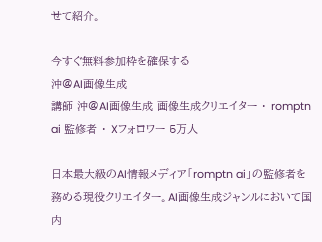せて紹介。

今すぐ無料参加枠を確保する
沖@AI画像生成
講師 沖@AI画像生成 画像生成クリエイター ・ romptn ai 監修者 ・ Xフォロワー 5万人

日本最大級のAI情報メディア「romptn ai」の監修者を務める現役クリエイター。AI画像生成ジャンルにおいて国内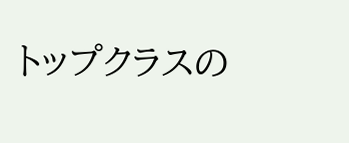トップクラスの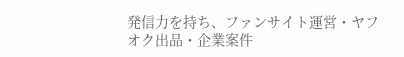発信力を持ち、ファンサイト運営・ヤフオク出品・企業案件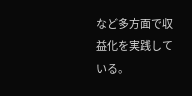など多方面で収益化を実践している。